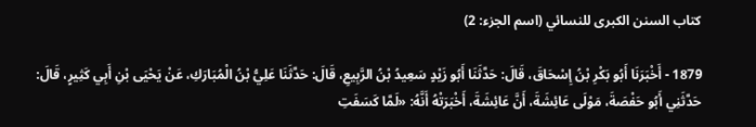كتاب السنن الكبرى للنسائي (اسم الجزء: 2)

1879 - أَخْبَرَنَا أَبُو بَكْرِ بْنُ إِسْحَاقَ، قَالَ: حَدَّثَنَا أَبُو زَيْدٍ سَعِيدُ بْنُ الرَّبِيعِ، قَالَ: حَدَّثَنَا عَلِيُّ بْنُ الْمُبَارَكِ، عَنْ يَحْيَى بْنِ أَبِي كَثِيرٍ، قَالَ: حَدَّثَنِي أَبُو حَفْصَةَ، مَوْلَى عَائِشَةَ، أَنَّ عَائِشَةَ، أَخْبَرَتْهُ أَنَّهُ: «لَمَّا كَسَفَتِ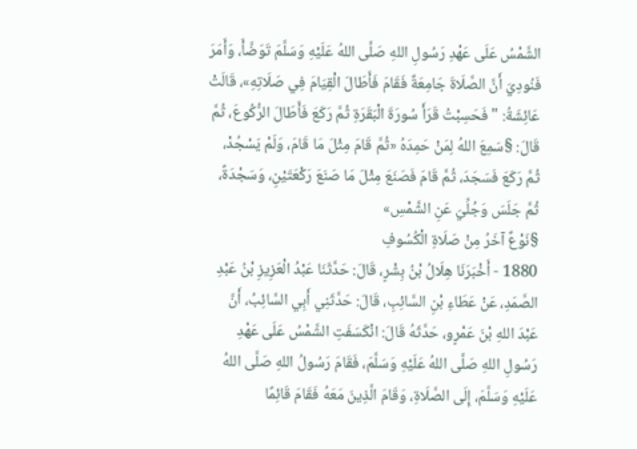الشَّمْسُ عَلَى عَهْدِ رَسُولِ اللهِ صَلَّى اللهُ عَلَيْهِ وَسَلَّمَ تَوَضَّأَ، وَأَمَرَ فَنُودِيَ أَنَّ الصَّلَاةَ جَامِعَةٌ فَقَامَ فَأَطَالَ الْقِيَامَ فِي صَلَاتِهِ»، قَالَتْ عَائِشَةُ: " فَحَسِبْتُ قَرَأَ سُورَةَ الْبَقَرَةِ ثُمَّ رَكَعَ فَأَطَالَ الرُّكُوعَ، ثُمَّ قَالَ: §سَمِعَ اللهُ لِمَنْ حَمِدَهُ «ثُمَّ قَامَ مِثْلَ مَا قَامَ، وَلَمْ يَسْجُدْ، ثُمَّ رَكَعَ فَسَجَدَ، ثُمَّ قَامَ فَصَنَعَ مِثْلَ مَا صَنَعَ رَكْعَتَيْنِ، وَسَجْدَةً، ثُمَّ جَلَسَ وَجُلِّيَ عَنِ الشَّمْسِ»
§نَوْعٌ آخَرُ مِنْ صَلَاةِ الْكُسُوفِ
1880 - أَخْبَرَنَا هِلَالُ بْنُ بِشْرٍ، قَالَ: حَدَّثَنَا عَبْدُ الْعَزِيزِ بْنُ عَبْدِ الصَّمَدِ، عَنْ عَطَاءِ بْنِ السَّائِبِ، قَالَ: حَدَّثَنِي أَبِي السَّائِبُ، أَنَّ عَبْدَ اللهِ بْنَ عَمْرٍو، حَدَّثَهُ قَالَ: انْكَسَفَتِ الشَّمْسُ عَلَى عَهْدِ رَسُولِ اللهِ صَلَّى اللهُ عَلَيْهِ وَسَلَّمَ، فَقَامَ رَسُولُ اللهِ صَلَّى اللهُ عَلَيْهِ وَسَلَّمَ، إِلَى الصَّلَاةِ، وَقَامَ الَّذِينَ مَعَهُ فَقَامَ قَائِمًا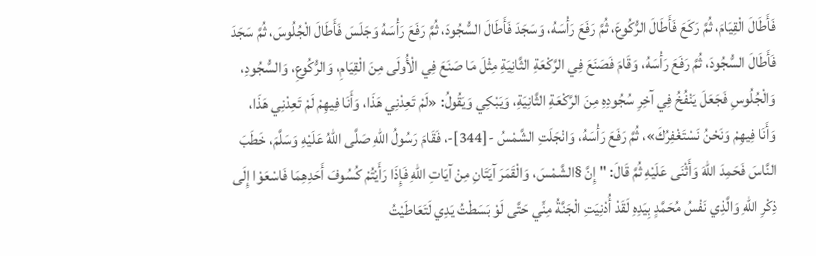فَأَطَالَ الْقِيَامَ، ثُمَّ رَكَعَ فَأَطَالَ الرُّكُوعَ، ثُمَّ رَفَعَ رَأْسَهُ، وَسَجَدَ فَأَطَالَ السُّجُودَ، ثُمَّ رَفَعَ رَأْسَهُ وَجَلَسَ فَأَطَالَ الْجُلُوسَ، ثُمَّ سَجَدَ فَأَطَالَ السُّجُودَ، ثُمَّ رَفَعَ رَأْسَهُ، وَقَامَ فَصَنَعَ فِي الرَّكْعَةِ الثَّانِيَةِ مِثْلَ مَا صَنَعَ فِي الْأُولَى مِنَ الْقِيَامِ، وَالرُّكُوعِ، وَالسُّجُودِ، وَالْجُلُوسِ فَجَعَلَ يَنْفُخُ فِي آخِرِ سُجُودِهِ مِنَ الرَّكْعَةِ الثَّانِيَةِ، وَيَبْكِي وَيَقُولُ: «لَمْ تَعِدْنِي هَذَا، وَأَنَا فِيهِمْ لَمْ تَعِدْنِي هَذَا، وَأَنَا فِيهِمْ وَنَحْنُ نَسْتَغْفِرُكَ»، ثُمَّ رَفَعَ رَأْسَهُ، وَانْجَلَتِ الشَّمْسُ -[344]-، فَقَامَ رَسُولُ اللهِ صَلَّى اللهُ عَلَيْهِ وَسَلَّمَ، خَطَبَ النَّاسَ فَحَمِدَ اللهَ وَأَثْنَى عَلَيْهِ ثُمَّ قَالَ: " إِنَّ §الشَّمْسَ، وَالْقَمَرَ آيَتَانِ مِنْ آيَاتِ اللهِ فَإِذَا رَأَيْتُمْ كُسُوفَ أَحَدِهِمَا فَاسْعَوْا إِلَى ذِكْرِ اللهِ وَالَّذِي نَفْسُ مُحَمَّدٍ بِيَدِهِ لَقَدْ أُدْنِيَتِ الْجَنَّةُ مِنِّي حَتَّى لَوْ بَسَطْتُ يَدِي لَتَعَاطَيْتُ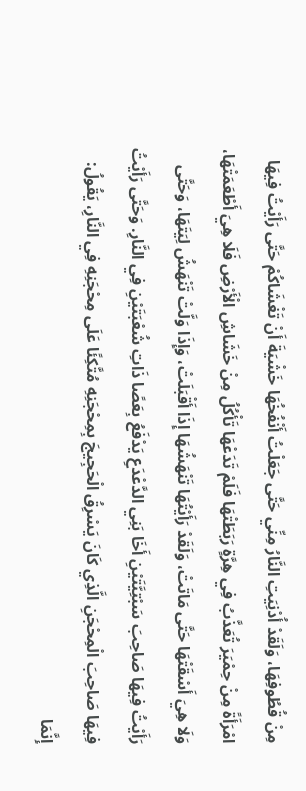مِنْ قُطُوفِهَا، وَلَقَدْ أُدْنِيَتِ النَّارُ مِنِّي حَتَّى جَعَلْتُ أَنْفُخُهَا خَشْيَةَ أَنْ تَغْشَاكُمْ حَتَّى رَأَيْتُ فِيهَا امْرَأَةً مِنْ حِمْيَرَ تُعَذَّبُ فِي هِرَّةٍ رَبَطَتْهَا فَلَمْ تَدَعْهَا تَأْكُلُ مِنْ خَشَاشِ الْأَرْضِ فَلَا هِيَ أَطْعَمَتْهَا، وَلَا هِيَ أَسْقَتْهَا حَتَّى مَاتَتْ، وَلَقَدْ رَأَيْتُهَا تَنْهَشُهَا إِذَا أَقْبَلَتْ، وَإِذَا وَلَّتْ تَنْهَشُ لِيَتَهَا، وَحَتَّى رَأَيْتُ فِيهَا صَاحِبَ سَبْتِيَّتَيْنِ أَخَا بَنِي الدَّعْدَعِ يَدْفَعُ بِعَصًا ذَاتِ شُعْبَتَيْنِ فِي النَّارِ. وَحَتَّى رَأَيْتُ فِيهَا صَاحِبَ الْمِحْجَنِ الَّذِي كَانَ يَسْرِقُ الْحَجِيجَ بِمِحْجَنِهِ مُتَّكِئًا عَلَى مِحْجَنِهِ فِي النَّارِ، يَقُولُ: إِنَّمَا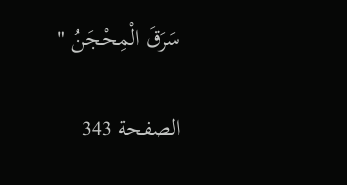سَرَقَ الْمِحْجَنُ "

الصفحة 343